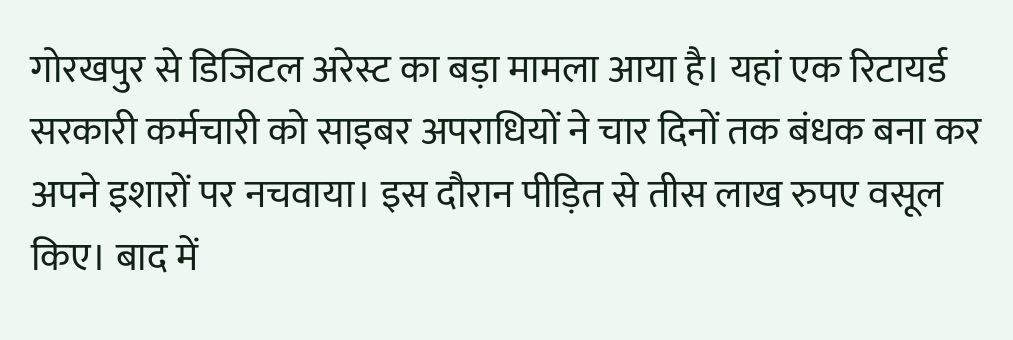गोरखपुर से डिजिटल अरेस्ट का बड़ा मामला आया है। यहां एक रिटायर्ड सरकारी कर्मचारी को साइबर अपराधियों ने चार दिनों तक बंधक बना कर अपने इशारों पर नचवाया। इस दौरान पीड़ित से तीस लाख रुपए वसूल किए। बाद में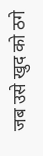जब उसे खुद को ठगे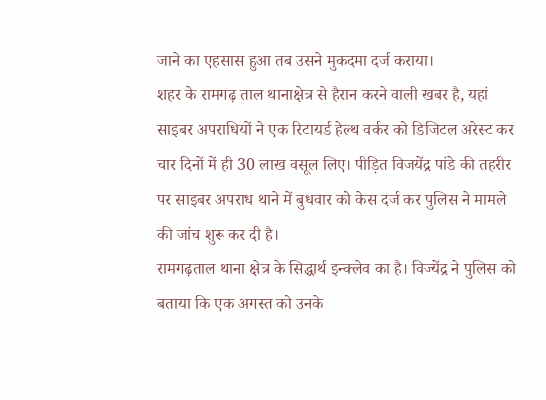जाने का एहसास हुआ तब उसने मुकदमा दर्ज कराया।
शहर के रामगढ़ ताल थानाक्षेत्र से हैरान करने वाली खबर है, यहां साइबर अपराधियों ने एक रिटायर्ड हेल्थ वर्कर को डिजिटल अरेस्ट कर चार दिनों में ही 30 लाख वसूल लिए। पीड़ित विजयेंद्र पांडे की तहरीर पर साइबर अपराध थाने में बुधवार को केस दर्ज कर पुलिस ने मामले की जांच शुरू कर दी है।
रामगढ़ताल थाना क्षेत्र के सिद्धार्थ इन्क्लेव का है। विज्येंद्र ने पुलिस को बताया कि एक अगस्त को उनके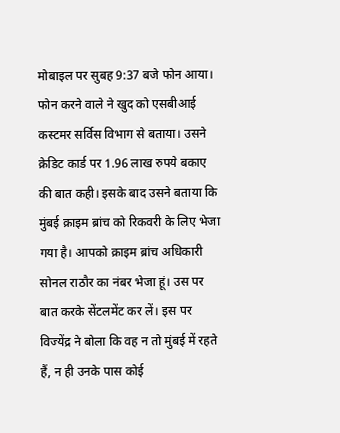मोबाइल पर सुबह 9:37 बजे फोन आया। फोन करने वाले ने खुद को एसबीआई कस्टमर सर्विस विभाग से बताया। उसने क्रेडिट कार्ड पर 1.96 लाख रुपये बकाए की बात कही। इसके बाद उसने बताया कि मुंबई क्राइम ब्रांच को रिकवरी के लिए भेजा गया है। आपको क्राइम ब्रांच अधिकारी सोनल राठौर का नंबर भेजा हूं। उस पर बात करके सेंटलमेंट कर लें। इस पर विज्येंद्र ने बोला कि वह न तो मुंबई में रहते हैं, न ही उनके पास कोई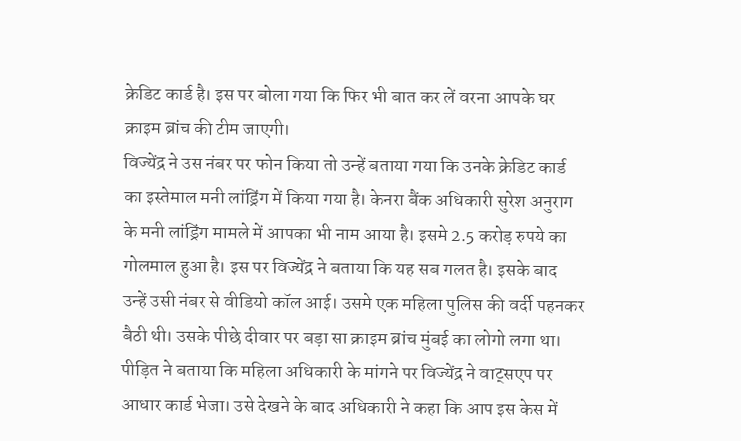क्रेडिट कार्ड है। इस पर बोला गया कि फिर भी बात कर लें वरना आपके घर क्राइम ब्रांच की टीम जाएगी।
विज्येंद्र ने उस नंबर पर फोन किया तो उन्हें बताया गया कि उनके क्रेडिट कार्ड का इस्तेमाल मनी लांड्रिंग में किया गया है। केनरा बैंक अधिकारी सुरेश अनुराग के मनी लांड्रिंग मामले में आपका भी नाम आया है। इसमे 2.5 करोड़ रुपये का गोलमाल हुआ है। इस पर विज्येंद्र ने बताया कि यह सब गलत है। इसके बाद उन्हें उसी नंबर से वीडियो कॉल आई। उसमे एक महिला पुलिस की वर्दी पहनकर बैठी थी। उसके पीछे दीवार पर बड़ा सा क्राइम ब्रांच मुंबई का लोगो लगा था।
पीड़ित ने बताया कि महिला अधिकारी के मांगने पर विज्येंद्र ने वाट्सएप पर आधार कार्ड भेजा। उसे देखने के बाद अधिकारी ने कहा कि आप इस केस में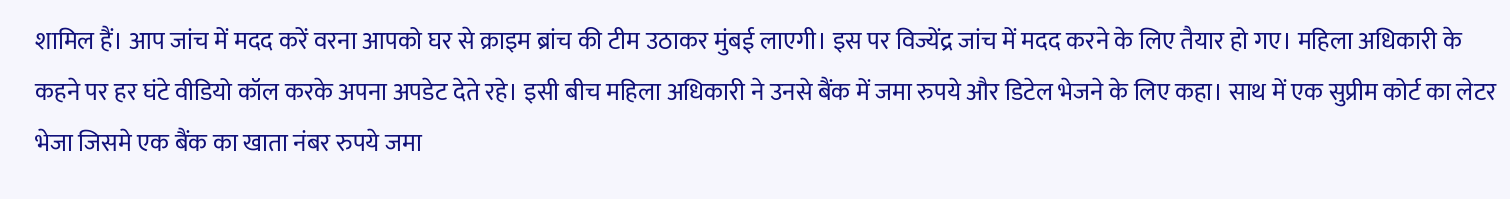शामिल हैं। आप जांच में मदद करें वरना आपको घर से क्राइम ब्रांच की टीम उठाकर मुंबई लाएगी। इस पर विज्येंद्र जांच में मदद करने के लिए तैयार हो गए। महिला अधिकारी के कहने पर हर घंटे वीडियो कॉल करके अपना अपडेट देते रहे। इसी बीच महिला अधिकारी ने उनसे बैंक में जमा रुपये और डिटेल भेजने के लिए कहा। साथ में एक सुप्रीम कोर्ट का लेटर भेजा जिसमे एक बैंक का खाता नंबर रुपये जमा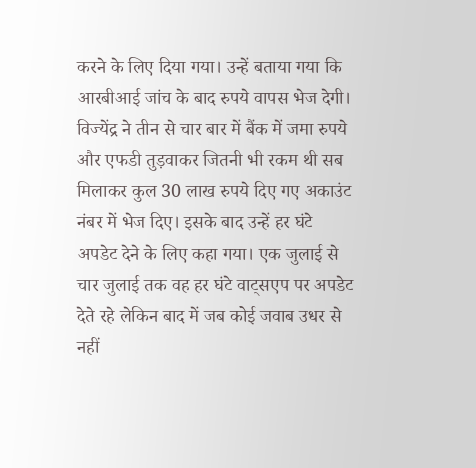करने के लिए दिया गया। उन्हें बताया गया कि आरबीआई जांच के बाद रुपये वापस भेज देगी।
विज्येंद्र ने तीन से चार बार में बैंक में जमा रुपये और एफडी तुड़वाकर जितनी भी रकम थी सब मिलाकर कुल 30 लाख रुपये दिए गए अकाउंट नंबर में भेज दिए। इसके बाद उन्हें हर घंटे अपडेट देने के लिए कहा गया। एक जुलाई से चार जुलाई तक वह हर घंटे वाट्सएप पर अपडेट देते रहे लेकिन बाद में जब कोई जवाब उधर से नहीं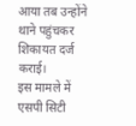आया तब उन्होंने थाने पहुंचकर शिकायत दर्ज कराई।
इस मामले में एसपी सिटी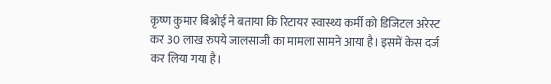कृष्ण कुमार बिश्नोई ने बताया कि रिटायर स्वास्थ्य कर्मी को डिजिटल अरेस्ट कर 30 लाख रुपये जालसाजी का मामला सामने आया है। इसमें केस दर्ज कर लिया गया है।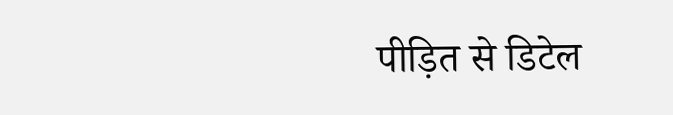पीड़ित से डिटेल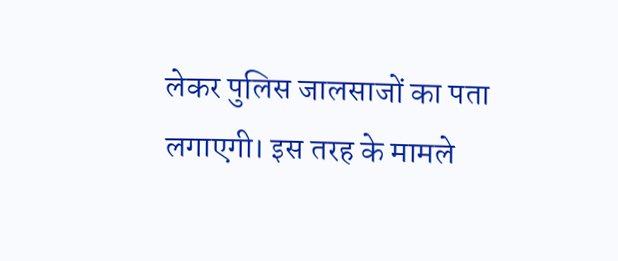लेकर पुलिस जालसाजों का पता लगाएगी। इस तरह के मामले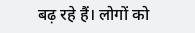बढ़ रहे हैं। लोगों को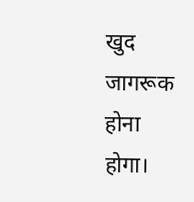खुद जागरूक होना होगा।